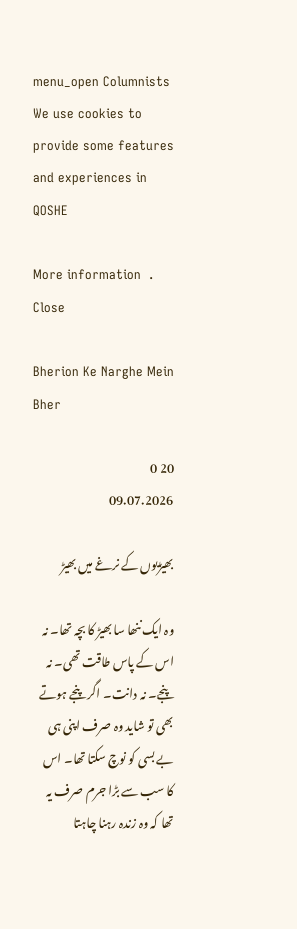menu_open Columnists
We use cookies to provide some features and experiences in QOSHE

More information  .  Close

Bherion Ke Narghe Mein Bher

20 0
09.07.2026

بھیڑیوں کے نرغے میں بھیڑ

وہ ایک ننھا سا بھیڑ کا بچہ تھا۔ نہ اس کے پاس طاقت تھی۔ نہ پنجے۔ نہ دانت۔ اگر پنجے ہوتے بھی تو شاید وہ صرف اپنی ہی بے بسی کو نوچ سکتا تھا۔ اس کا سب سے بڑا جرم صرف یہ تھا کہ وہ زندہ رہنا چاہتا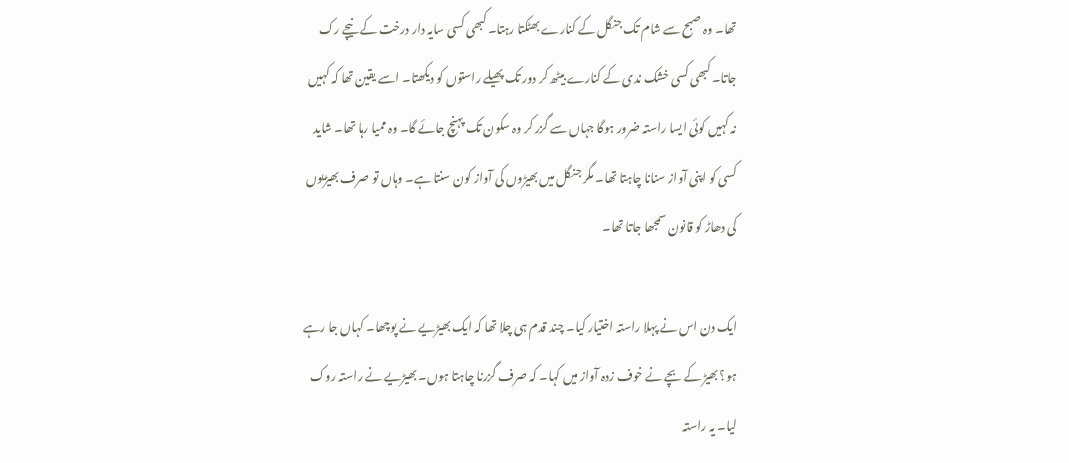تھا۔ وہ صبح سے شام تک جنگل کے کنارے بھٹکتا رہتا۔ کبھی کسی سایہ دار درخت کے نیچے رک جاتا۔ کبھی کسی خشک ندی کے کنارے بیٹھ کر دور تک پھیلے راستوں کو دیکھتا۔ اسے یقین تھا کہ کہیں نہ کہیں کوئی ایسا راستہ ضرور ہوگا جہاں سے گزر کر وہ سکون تک پہنچ جائے گا۔ وہ ممیا رہا تھا۔ شاید کسی کو اپنی آواز سنانا چاہتا تھا۔ مگر جنگل میں بھیڑوں کی آواز کون سنتا ہے۔ وہاں تو صرف بھیڑیوں کی دھاڑ کو قانون سمجھا جاتا تھا۔

ایک دن اس نے پہلا راستہ اختیار کیا۔ چند قدم ہی چلا تھا کہ ایک بھیڑیے نے پوچھا۔ کہاں جا رہے ہو؟ بھیڑ کے بچے نے خوف زدہ آواز میں کہا۔ کہ صرف گزرنا چاہتا ہوں۔ بھیڑیے نے راستہ روک لیا۔ یہ راستہ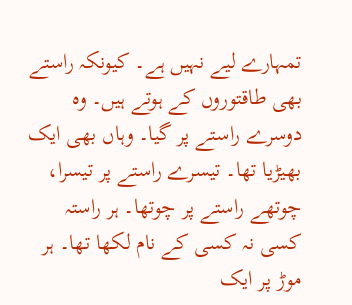تمہارے لیے نہیں ہے۔ کیونکہ راستے بھی طاقتوروں کے ہوتے ہیں۔ وہ دوسرے راستے پر گیا۔ وہاں بھی ایک بھیڑیا تھا۔ تیسرے راستے پر تیسرا، چوتھے راستے پر چوتھا۔ ہر راستہ کسی نہ کسی کے نام لکھا تھا۔ ہر موڑ پر ایک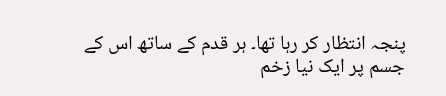پنجہ انتظار کر رہا تھا۔ ہر قدم کے ساتھ اس کے جسم پر ایک نیا زخم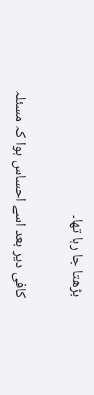بڑھتا جا رہا تھا۔

کافی دیر بعد اسے احساس ہوا کہ مسئلہ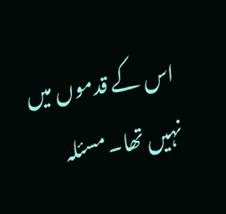اس کے قدموں میں نہیں تھا۔ مسئلہ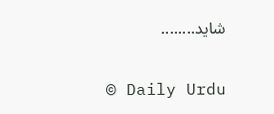شاید........

© Daily Urdu